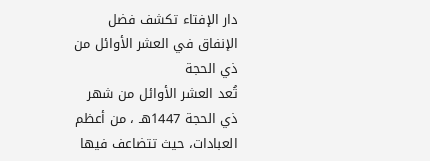دار الإفتاء تكشف فضل الإنفاق في العشر الأوائل من ذي الحجة
تُعد العشر الأوائل من شهر ذي الحجة 1447هـ ، من أعظم العبادات، حيث تتضاعف فيها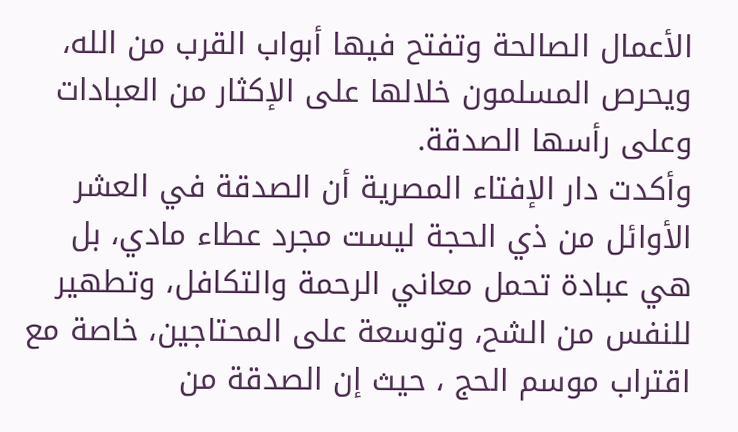الأعمال الصالحة وتفتح فيها أبواب القرب من الله، ويحرص المسلمون خلالها على الإكثار من العبادات وعلى رأسها الصدقة.
وأكدت دار الإفتاء المصرية أن الصدقة في العشر الأوائل من ذي الحجة ليست مجرد عطاء مادي، بل هي عبادة تحمل معاني الرحمة والتكافل، وتطهير للنفس من الشح، وتوسعة على المحتاجين، خاصة مع اقتراب موسم الحج ، حيث إن الصدقة من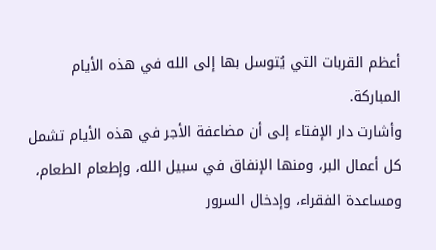أعظم القربات التي يُتوسل بها إلى الله في هذه الأيام المباركة.
وأشارت دار الإفتاء إلى أن مضاعفة الأجر في هذه الأيام تشمل كل أعمال البر، ومنها الإنفاق في سبيل الله، وإطعام الطعام، ومساعدة الفقراء، وإدخال السرور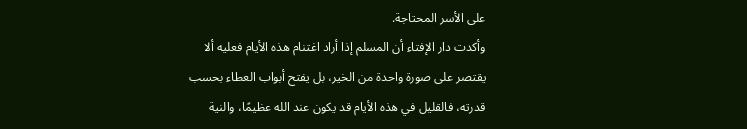على الأسر المحتاجة.
وأكدت دار الإفتاء أن المسلم إذا أراد اغتنام هذه الأيام فعليه ألا يقتصر على صورة واحدة من الخير، بل يفتح أبواب العطاء بحسب قدرته، فالقليل في هذه الأيام قد يكون عند الله عظيمًا، والنية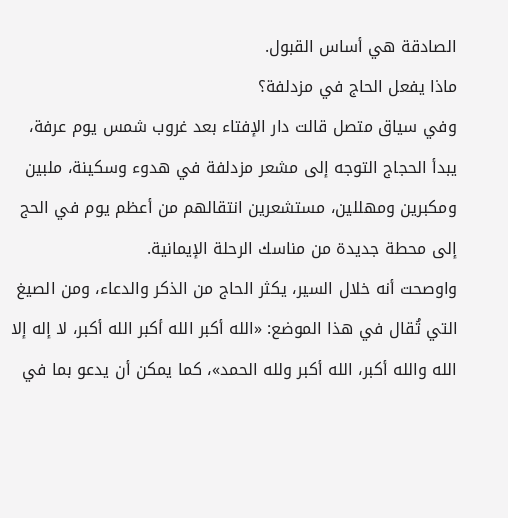الصادقة هي أساس القبول.
ماذا يفعل الحاج في مزدلفة؟
وفي سياق متصل قالت دار الإفتاء بعد غروب شمس يوم عرفة، يبدأ الحجاج التوجه إلى مشعر مزدلفة في هدوء وسكينة، ملبين ومكبرين ومهللين، مستشعرين انتقالهم من أعظم يوم في الحج إلى محطة جديدة من مناسك الرحلة الإيمانية.
واوصحت أنه خلال السير، يكثر الحاج من الذكر والدعاء، ومن الصيغ التي تُقال في هذا الموضع: «الله أكبر الله أكبر الله أكبر، لا إله إلا الله والله أكبر، الله أكبر ولله الحمد»، كما يمكن أن يدعو بما في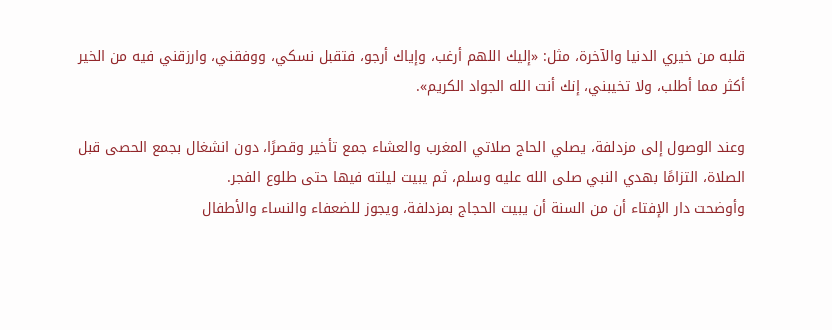قلبه من خيري الدنيا والآخرة، مثل: «إليك اللهم أرغب، وإياك أرجو، فتقبل نسكي، ووفقني، وارزقني فيه من الخير أكثر مما أطلب، ولا تخيبني، إنك أنت الله الجواد الكريم».

وعند الوصول إلى مزدلفة، يصلي الحاج صلاتي المغرب والعشاء جمع تأخير وقصرًا، دون انشغال بجمع الحصى قبل الصلاة، التزامًا بهدي النبي صلى الله عليه وسلم، ثم يبيت ليلته فيها حتى طلوع الفجر.
وأوضحت دار الإفتاء أن من السنة أن يبيت الحجاج بمزدلفة، ويجوز للضعفاء والنساء والأطفال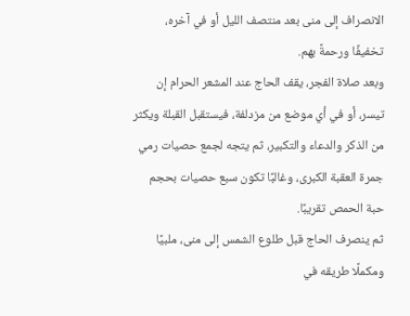الانصراف إلى منى بعد منتصف الليل أو في آخره، تخفيفًا ورحمةً بهم.
وبعد صلاة الفجر، يقف الحاج عند المشعر الحرام إن تيسر، أو في أي موضع من مزدلفة، فيستقبل القبلة ويكثر من الذكر والدعاء والتكبير، ثم يتجه لجمع حصيات رمي جمرة العقبة الكبرى، وغالبًا تكون سبع حصيات بحجم حبة الحمص تقريبًا.
ثم ينصرف الحاج قبل طلوع الشمس إلى منى، ملبيًا ومكملًا طريقه في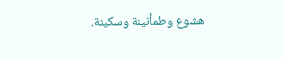هشوع وطمأنينة وسكينة.